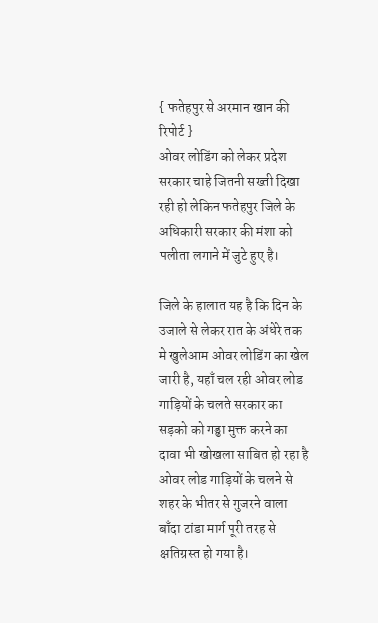{ फतेहपुर से अरमान खान की रिपोर्ट }
ओवर लोडिंग को लेकर प्रदेश सरकार चाहे जितनी सख्ती दिखा रही हो लेकिन फतेहपुर जिले के अधिकारी सरकार की मंशा को पलीता लगाने में जुटे हुए है।

जिले के हालात यह है कि दिन के उजाले से लेकर रात के अंधेरे तक मे खुलेआम ओवर लोडिंग का खेल जारी है, यहाँ चल रही ओवर लोड गाड़ियों के चलते सरकार का सड़को को गड्ढा मुक्त करने का दावा भी खोखला साबित हो रहा है ओवर लोड गाड़ियों के चलने से शहर के भीतर से गुजरने वाला बाँदा टांडा मार्ग पूरी तरह से क्षतिग्रस्त हो गया है।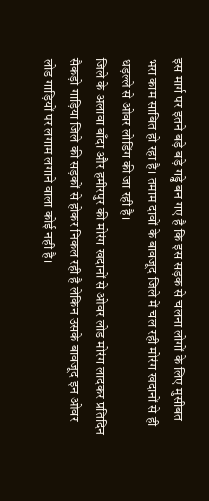इस मार्ग पर इतने बड़े बड़े गड्ढे बन गए है कि इस सड़क से चलना लोगों के लिए मुसीबत भरा काम साबित हो रहा है। तमाम दावों के बावजूद जिले में चल रही मोरंग खदानों से ही धड़ल्ले से ओवर लोडिंग की जा रही है।
जिले के अलावा बाँदा और हमीरपुर की मोरंग खदानों से ओवर लोड मोरंग लादकर प्रतिदिन सैकड़ो गाड़िया जिले की सड़कों से होकर निकल रही है लेकिन उसके बावजूद इन ओवर लोड गाड़ियों पर लगाम लगाने वाला कोई नही है।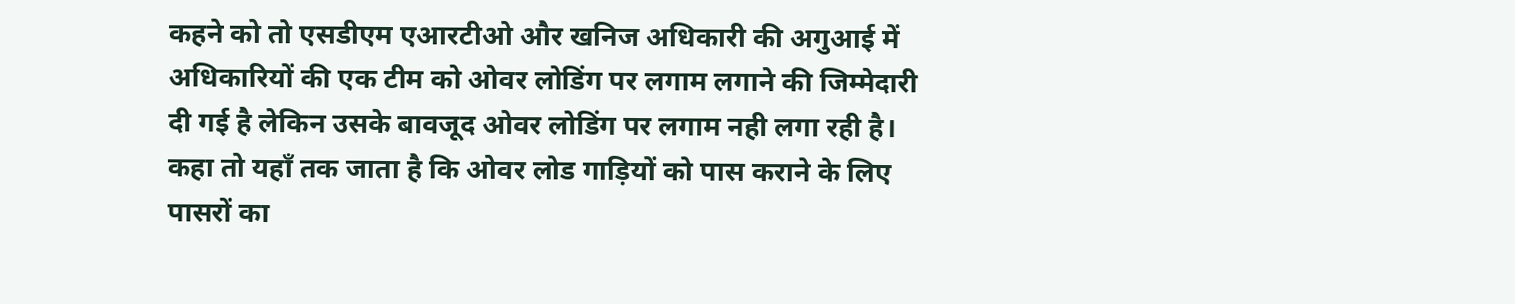कहने को तो एसडीएम एआरटीओ और खनिज अधिकारी की अगुआई में अधिकारियों की एक टीम को ओवर लोडिंग पर लगाम लगाने की जिम्मेदारी दी गई है लेकिन उसके बावजूद ओवर लोडिंग पर लगाम नही लगा रही है।
कहा तो यहाँ तक जाता है कि ओवर लोड गाड़ियों को पास कराने के लिए पासरों का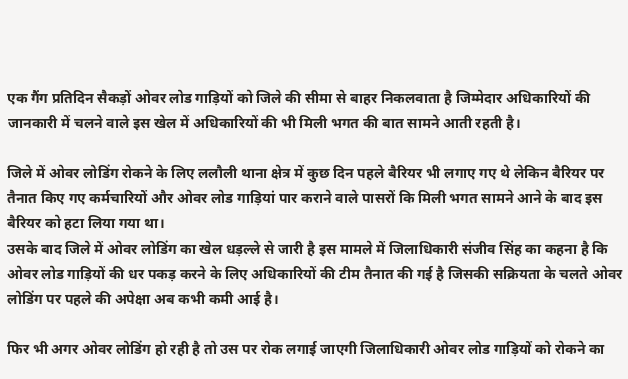एक गैंग प्रतिदिन सैकड़ों ओवर लोड गाड़ियों को जिले की सीमा से बाहर निकलवाता है जिम्मेदार अधिकारियों की जानकारी में चलने वाले इस खेल में अधिकारियों की भी मिली भगत की बात सामने आती रहती है।

जिले में ओवर लोडिंग रोकने के लिए ललौली थाना क्षेत्र में कुछ दिन पहले बैरियर भी लगाए गए थे लेकिन बैरियर पर तैनात किए गए कर्मचारियों और ओवर लोड गाड़ियां पार कराने वाले पासरों कि मिली भगत सामने आने के बाद इस बैरियर को हटा लिया गया था।
उसके बाद जिले में ओवर लोडिंग का खेल धड़ल्ले से जारी है इस मामले में जिलाधिकारी संजीव सिंह का कहना है कि ओवर लोड गाड़ियों की धर पकड़ करने के लिए अधिकारियों की टीम तैनात की गई है जिसकी सक्रियता के चलते ओवर लोडिंग पर पहले की अपेक्षा अब कभी कमी आई है।

फिर भी अगर ओवर लोडिंग हो रही है तो उस पर रोक लगाई जाएगी जिलाधिकारी ओवर लोड गाड़ियों को रोकने का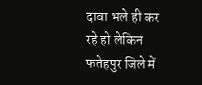दावा भले ही कर रहे हो लेकिन फतेहपुर जिले में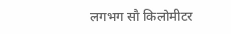लगभग सौ किलोमीटर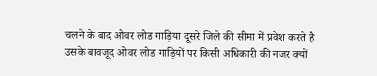चलने के बाद ओवर लोड गाड़िया दूसरे जिले की सीमा में प्रवेश करते है उसके बावजूद ओवर लोड गाड़ियों पर किसी अधिकारी की नजर क्यों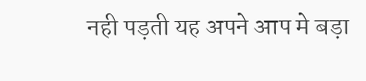नही पड़ती यह अपने आप मे बड़ा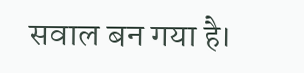सवाल बन गया है।